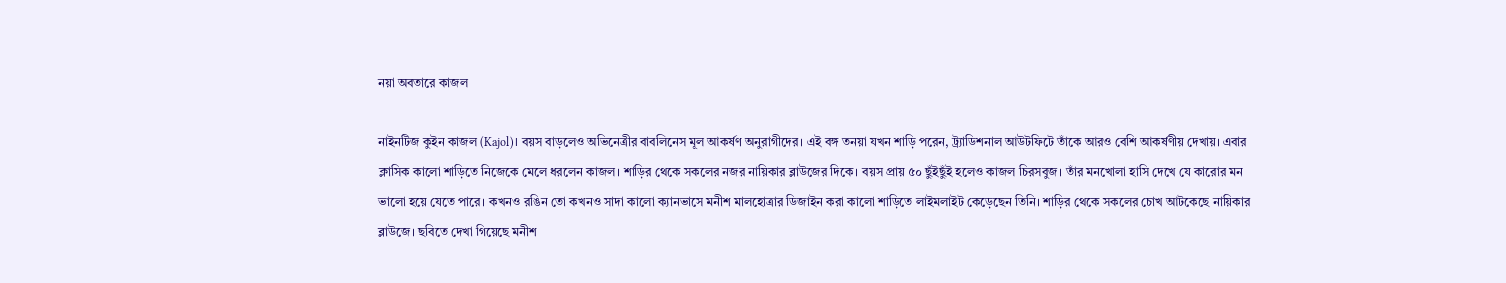নয়া অবতারে কাজল

নাইনটিজ কুইন কাজল (Kajol)। বয়স বাড়লেও অভিনেত্রীর বাবলিনেস মূল আকর্ষণ অনুরাগীদের। এই বঙ্গ তনয়া যখন শাড়ি পরেন, ট্র্যাডিশনাল আউটফিটে তাঁকে আরও বেশি আকর্ষণীয় দেখায়। এবার ক্লাসিক কালো শাড়িতে নিজেকে মেলে ধরলেন কাজল। শাড়ির থেকে সকলের নজর নায়িকার ব্লাউজের দিকে। বয়স প্রায় ৫০ ছুঁইছুঁই হলেও কাজল চিরসবুজ। তাঁর মনখোলা হাসি দেখে যে কারোর মন ভালো হয়ে যেতে পারে। কখনও রঙিন তো কখনও সাদা কালো ক্যানভাসে মনীশ মালহোত্রার ডিজাইন করা কালো শাড়িতে লাইমলাইট কেড়েছেন তিনি। শাড়ির থেকে সকলের চোখ আটকেছে নায়িকার ব্লাউজে। ছবিতে দেখা গিয়েছে মনীশ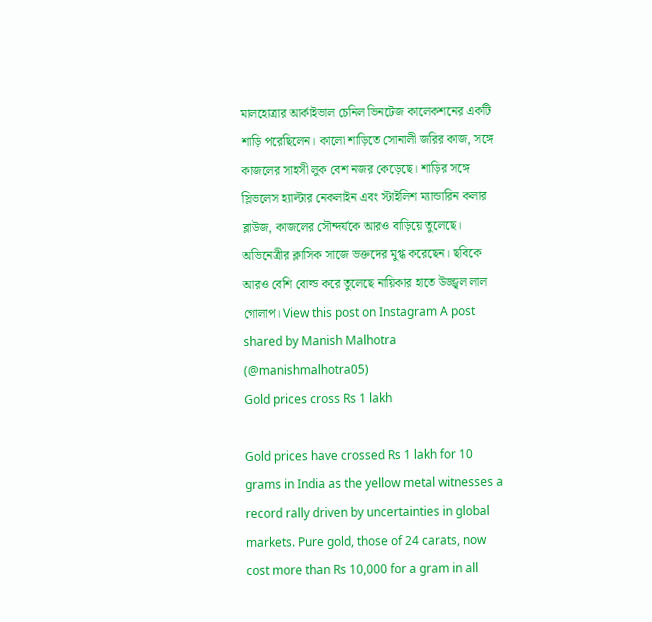মালহোত্রার আর্কাইভাল চেনিল ভিনটেজ কালেকশনের একটি শাড়ি পরেছিলেন। কালো শাড়িতে সোনালী জরির কাজ, সঙ্গে কাজলের সাহসী লুক বেশ নজর কেড়েছে। শাড়ির সঙ্গে স্লিভলেস হ্যাল্টার নেকলাইন এবং স্টাইলিশ ম্যান্ডারিন কলার ব্লাউজ, কাজলের সৌন্দর্যকে আরও বাড়িয়ে তুলেছে। অভিনেত্রীর ক্লাসিক সাজে ভক্তদের মুগ্ধ করেছেন। ছবিকে আরও বেশি বোল্ড করে তুলেছে নায়িকার হাতে উজ্জ্বল লাল গোলাপ। View this post on Instagram A post shared by Manish Malhotra (@manishmalhotra05)
Gold prices cross Rs 1 lakh

Gold prices have crossed Rs 1 lakh for 10 grams in India as the yellow metal witnesses a record rally driven by uncertainties in global markets. Pure gold, those of 24 carats, now cost more than Rs 10,000 for a gram in all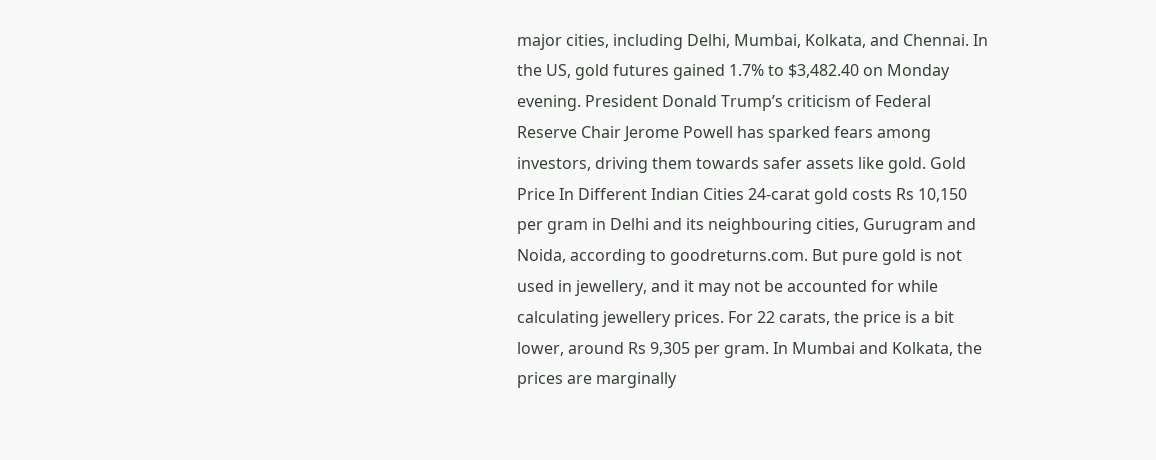major cities, including Delhi, Mumbai, Kolkata, and Chennai. In the US, gold futures gained 1.7% to $3,482.40 on Monday evening. President Donald Trump’s criticism of Federal Reserve Chair Jerome Powell has sparked fears among investors, driving them towards safer assets like gold. Gold Price In Different Indian Cities 24-carat gold costs Rs 10,150 per gram in Delhi and its neighbouring cities, Gurugram and Noida, according to goodreturns.com. But pure gold is not used in jewellery, and it may not be accounted for while calculating jewellery prices. For 22 carats, the price is a bit lower, around Rs 9,305 per gram. In Mumbai and Kolkata, the prices are marginally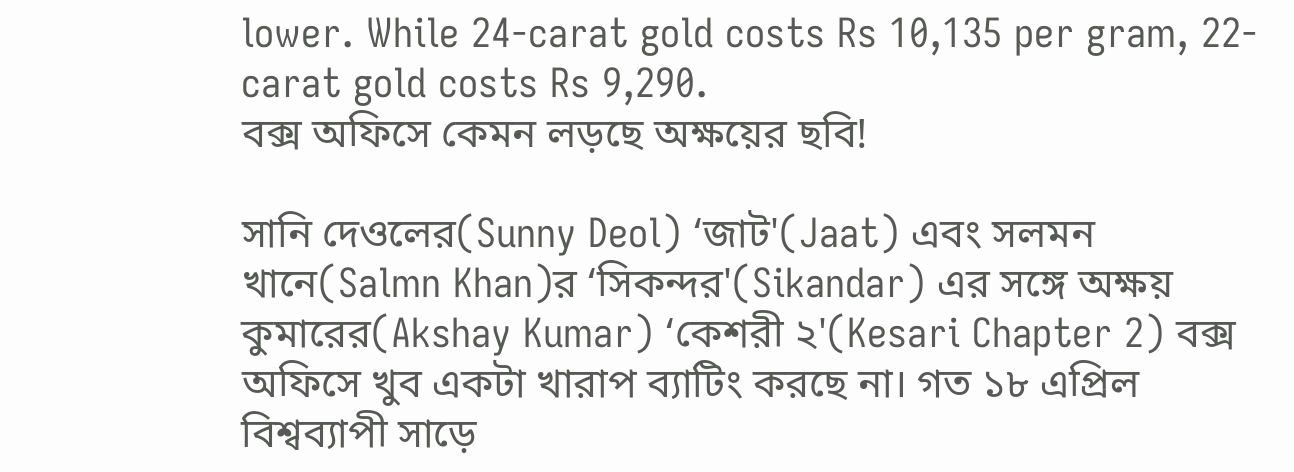lower. While 24-carat gold costs Rs 10,135 per gram, 22-carat gold costs Rs 9,290.
বক্স অফিসে কেমন লড়ছে অক্ষয়ের ছবি!

সানি দেওলের(Sunny Deol) ‘জাট'(Jaat) এবং সলমন খানে(Salmn Khan)র ‘সিকন্দর'(Sikandar) এর সঙ্গে অক্ষয় কুমারের(Akshay Kumar) ‘কেশরী ২'(Kesari Chapter 2) বক্স অফিসে খুব একটা খারাপ ব্যাটিং করছে না। গত ১৮ এপ্রিল বিশ্বব্যাপী সাড়ে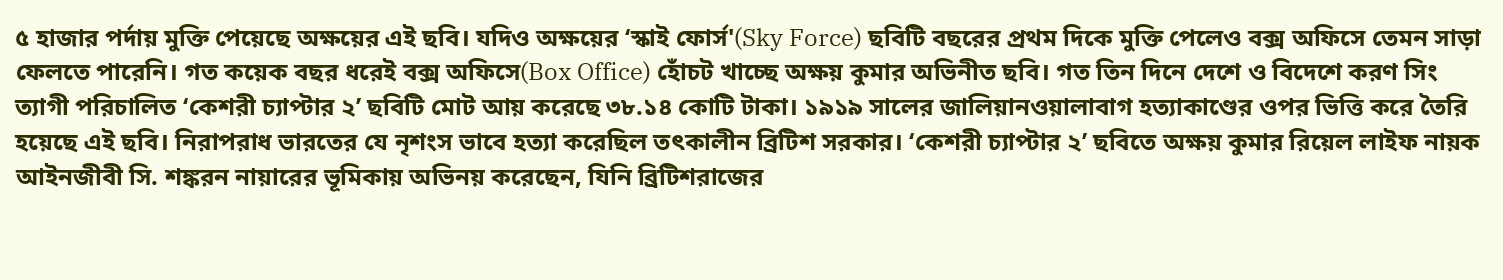৫ হাজার পর্দায় মুক্তি পেয়েছে অক্ষয়ের এই ছবি। যদিও অক্ষয়ের ‘স্কাই ফোর্স'(Sky Force) ছবিটি বছরের প্রথম দিকে মুক্তি পেলেও বক্স অফিসে তেমন সাড়া ফেলতে পারেনি। গত কয়েক বছর ধরেই বক্স অফিসে(Box Office) হোঁচট খাচ্ছে অক্ষয় কুমার অভিনীত ছবি। গত তিন দিনে দেশে ও বিদেশে করণ সিং ত্যাগী পরিচালিত ‘কেশরী চ্যাপ্টার ২’ ছবিটি মোট আয় করেছে ৩৮.১৪ কোটি টাকা। ১৯১৯ সালের জালিয়ানওয়ালাবাগ হত্যাকাণ্ডের ওপর ভিত্তি করে তৈরি হয়েছে এই ছবি। নিরাপরাধ ভারতের যে নৃশংস ভাবে হত্যা করেছিল তৎকালীন ব্রিটিশ সরকার। ‘কেশরী চ্যাপ্টার ২’ ছবিতে অক্ষয় কুমার রিয়েল লাইফ নায়ক আইনজীবী সি. শঙ্করন নায়ারের ভূমিকায় অভিনয় করেছেন, যিনি ব্রিটিশরাজের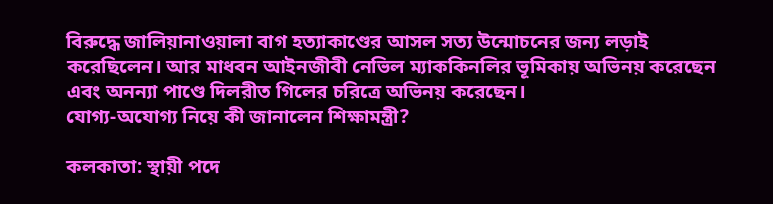বিরুদ্ধে জালিয়ানাওয়ালা বাগ হত্যাকাণ্ডের আসল সত্য উন্মোচনের জন্য লড়াই করেছিলেন। আর মাধবন আইনজীবী নেভিল ম্যাককিনলির ভূমিকায় অভিনয় করেছেন এবং অনন্যা পাণ্ডে দিলরীত গিলের চরিত্রে অভিনয় করেছেন।
যোগ্য-অযোগ্য নিয়ে কী জানালেন শিক্ষামন্ত্রী?

কলকাতা: স্থায়ী পদে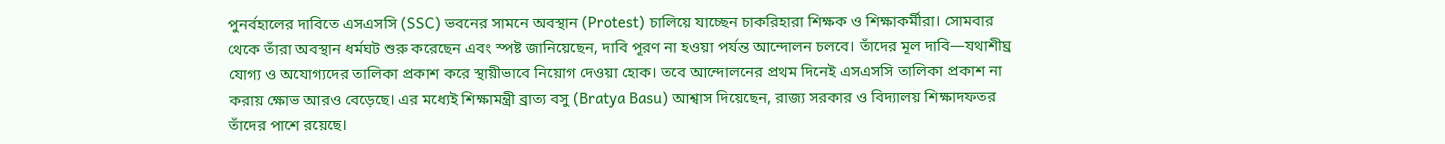পুনর্বহালের দাবিতে এসএসসি (SSC) ভবনের সামনে অবস্থান (Protest) চালিয়ে যাচ্ছেন চাকরিহারা শিক্ষক ও শিক্ষাকর্মীরা। সোমবার থেকে তাঁরা অবস্থান ধর্মঘট শুরু করেছেন এবং স্পষ্ট জানিয়েছেন, দাবি পূরণ না হওয়া পর্যন্ত আন্দোলন চলবে। তাঁদের মূল দাবি—যথাশীঘ্র যোগ্য ও অযোগ্যদের তালিকা প্রকাশ করে স্থায়ীভাবে নিয়োগ দেওয়া হোক। তবে আন্দোলনের প্রথম দিনেই এসএসসি তালিকা প্রকাশ না করায় ক্ষোভ আরও বেড়েছে। এর মধ্যেই শিক্ষামন্ত্রী ব্রাত্য বসু (Bratya Basu) আশ্বাস দিয়েছেন, রাজ্য সরকার ও বিদ্যালয় শিক্ষাদফতর তাঁদের পাশে রয়েছে।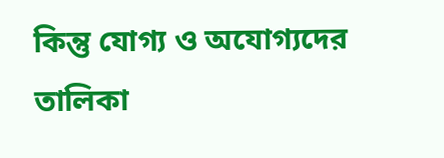কিন্তু যোগ্য ও অযোগ্যদের তালিকা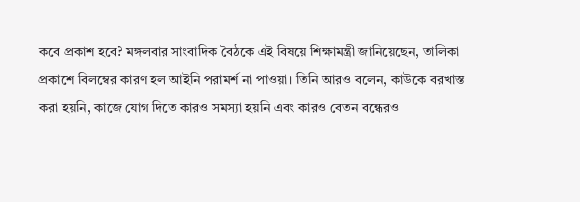কবে প্রকাশ হবে? মঙ্গলবার সাংবাদিক বৈঠকে এই বিষয়ে শিক্ষামন্ত্রী জানিয়েছেন, তালিকা প্রকাশে বিলম্বের কারণ হল আইনি পরামর্শ না পাওয়া। তিনি আরও বলেন, কাউকে বরখাস্ত করা হয়নি, কাজে যোগ দিতে কারও সমস্যা হয়নি এবং কারও বেতন বন্ধেরও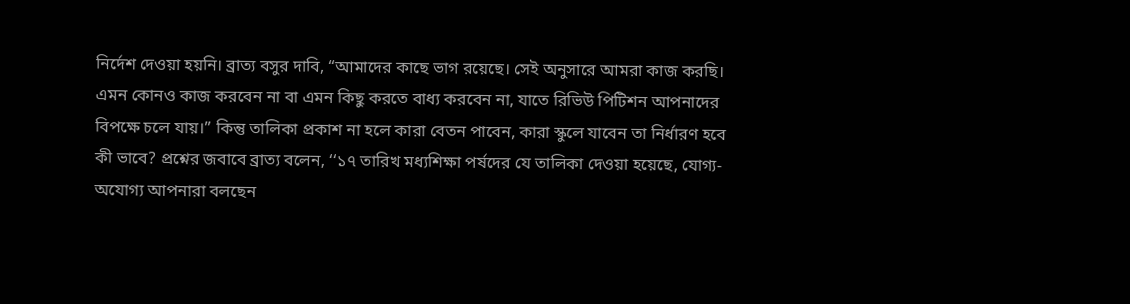নির্দেশ দেওয়া হয়নি। ব্রাত্য বসুর দাবি, “আমাদের কাছে ভাগ রয়েছে। সেই অনুসারে আমরা কাজ করছি। এমন কোনও কাজ করবেন না বা এমন কিছু করতে বাধ্য করবেন না, যাতে রিভিউ পিটিশন আপনাদের বিপক্ষে চলে যায়।” কিন্তু তালিকা প্রকাশ না হলে কারা বেতন পাবেন, কারা স্কুলে যাবেন তা নির্ধারণ হবে কী ভাবে? প্রশ্নের জবাবে ব্রাত্য বলেন, ‘‘১৭ তারিখ মধ্যশিক্ষা পর্ষদের যে তালিকা দেওয়া হয়েছে, যোগ্য-অযোগ্য আপনারা বলছেন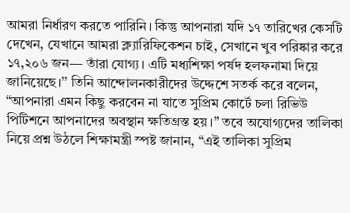আমরা নির্ধারণ করতে পারিনি। কিন্তু আপনারা যদি ১৭ তারিখের কেসটি দেখেন, যেখানে আমরা ক্ল্যারিফিকেশন চাই, সেখানে খুব পরিষ্কার করে ১৭,২০৬ জন— তাঁরা যোগ্য। এটি মধ্যশিক্ষা পর্ষদ হলফনামা দিয়ে জানিয়েছে।’’ তিনি আন্দোলনকারীদের উদ্দেশে সতর্ক করে বলেন, “আপনারা এমন কিছু করবেন না যাতে সুপ্রিম কোর্টে চলা রিভিউ পিটিশনে আপনাদের অবস্থান ক্ষতিগ্রস্ত হয়।” তবে অযোগ্যদের তালিকা নিয়ে প্রশ্ন উঠলে শিক্ষামন্ত্রী স্পষ্ট জানান, “এই তালিকা সুপ্রিম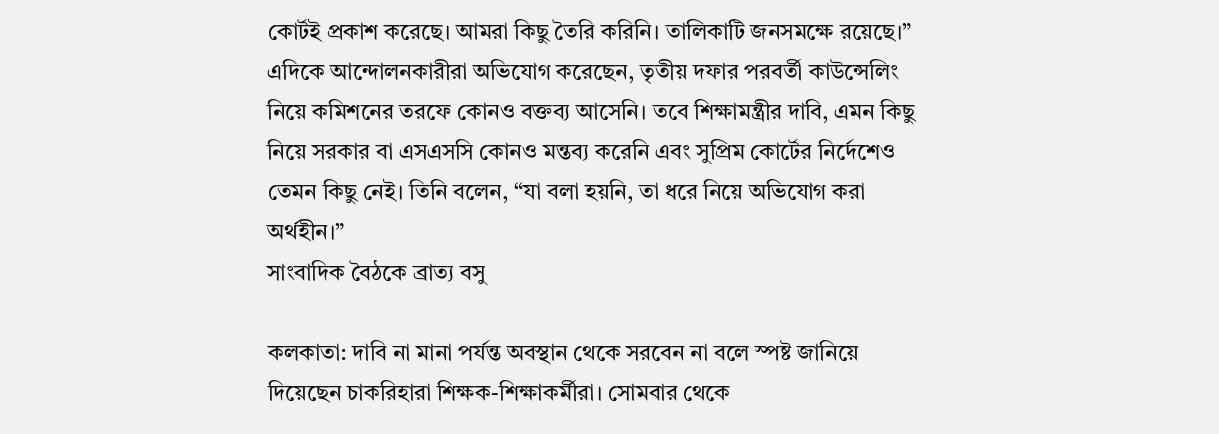কোর্টই প্রকাশ করেছে। আমরা কিছু তৈরি করিনি। তালিকাটি জনসমক্ষে রয়েছে।” এদিকে আন্দোলনকারীরা অভিযোগ করেছেন, তৃতীয় দফার পরবর্তী কাউন্সেলিং নিয়ে কমিশনের তরফে কোনও বক্তব্য আসেনি। তবে শিক্ষামন্ত্রীর দাবি, এমন কিছু নিয়ে সরকার বা এসএসসি কোনও মন্তব্য করেনি এবং সুপ্রিম কোর্টের নির্দেশেও তেমন কিছু নেই। তিনি বলেন, “যা বলা হয়নি, তা ধরে নিয়ে অভিযোগ করা অর্থহীন।”
সাংবাদিক বৈঠকে ব্রাত্য বসু

কলকাতা: দাবি না মানা পর্যন্ত অবস্থান থেকে সরবেন না বলে স্পষ্ট জানিয়ে দিয়েছেন চাকরিহারা শিক্ষক-শিক্ষাকর্মীরা। সোমবার থেকে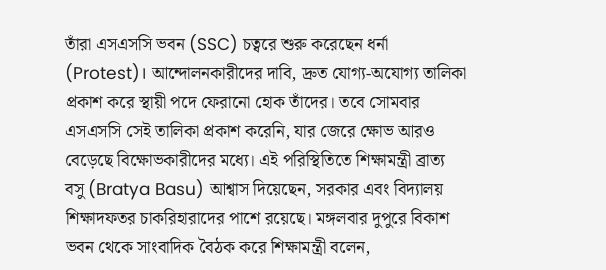তাঁরা এসএসসি ভবন (SSC) চত্বরে শুরু করেছেন ধর্না (Protest)। আন্দোলনকারীদের দাবি, দ্রুত যোগ্য-অযোগ্য তালিকা প্রকাশ করে স্থায়ী পদে ফেরানো হোক তাঁদের। তবে সোমবার এসএসসি সেই তালিকা প্রকাশ করেনি, যার জেরে ক্ষোভ আরও বেড়েছে বিক্ষোভকারীদের মধ্যে। এই পরিস্থিতিতে শিক্ষামন্ত্রী ব্রাত্য বসু (Bratya Basu) আশ্বাস দিয়েছেন, সরকার এবং বিদ্যালয় শিক্ষাদফতর চাকরিহারাদের পাশে রয়েছে। মঙ্গলবার দুপুরে বিকাশ ভবন থেকে সাংবাদিক বৈঠক করে শিক্ষামন্ত্রী বলেন,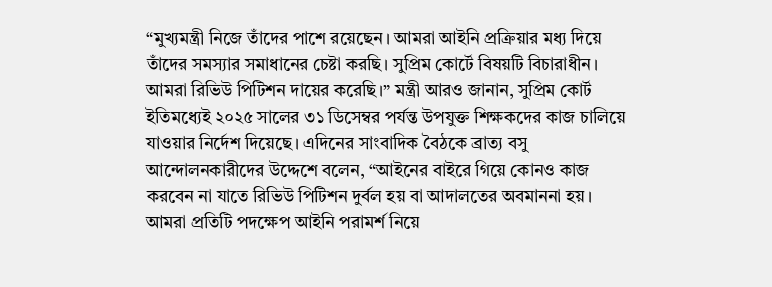“মুখ্যমন্ত্রী নিজে তাঁদের পাশে রয়েছেন। আমরা আইনি প্রক্রিয়ার মধ্য দিয়ে তাঁদের সমস্যার সমাধানের চেষ্টা করছি। সুপ্রিম কোর্টে বিষয়টি বিচারাধীন। আমরা রিভিউ পিটিশন দায়ের করেছি।” মন্ত্রী আরও জানান, সুপ্রিম কোর্ট ইতিমধ্যেই ২০২৫ সালের ৩১ ডিসেম্বর পর্যন্ত উপযুক্ত শিক্ষকদের কাজ চালিয়ে যাওয়ার নির্দেশ দিয়েছে। এদিনের সাংবাদিক বৈঠকে ব্রাত্য বসু আন্দোলনকারীদের উদ্দেশে বলেন, “আইনের বাইরে গিয়ে কোনও কাজ করবেন না যাতে রিভিউ পিটিশন দুর্বল হয় বা আদালতের অবমাননা হয়। আমরা প্রতিটি পদক্ষেপ আইনি পরামর্শ নিয়ে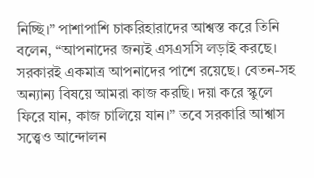নিচ্ছি।” পাশাপাশি চাকরিহারাদের আশ্বস্ত করে তিনি বলেন, “আপনাদের জন্যই এসএসসি লড়াই করছে। সরকারই একমাত্র আপনাদের পাশে রয়েছে। বেতন-সহ অন্যান্য বিষয়ে আমরা কাজ করছি। দয়া করে স্কুলে ফিরে যান, কাজ চালিয়ে যান।” তবে সরকারি আশ্বাস সত্ত্বেও আন্দোলন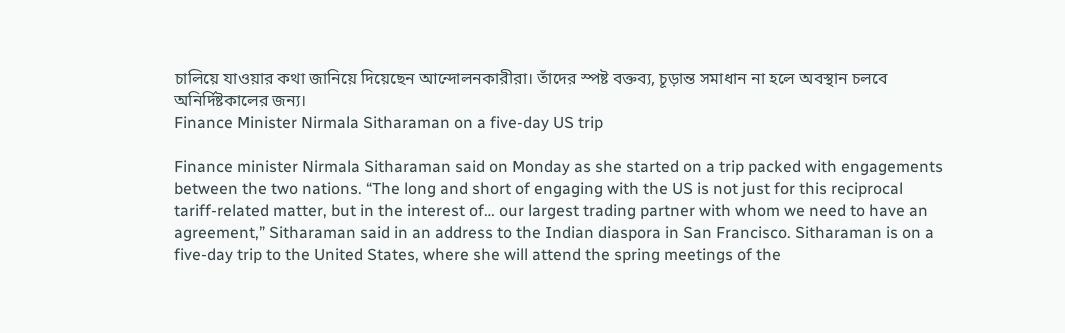চালিয়ে যাওয়ার কথা জানিয়ে দিয়েছেন আন্দোলনকারীরা। তাঁদের স্পষ্ট বক্তব্য, চূড়ান্ত সমাধান না হলে অবস্থান চলবে অনির্দিষ্টকালের জন্য।
Finance Minister Nirmala Sitharaman on a five-day US trip

Finance minister Nirmala Sitharaman said on Monday as she started on a trip packed with engagements between the two nations. “The long and short of engaging with the US is not just for this reciprocal tariff-related matter, but in the interest of… our largest trading partner with whom we need to have an agreement,” Sitharaman said in an address to the Indian diaspora in San Francisco. Sitharaman is on a five-day trip to the United States, where she will attend the spring meetings of the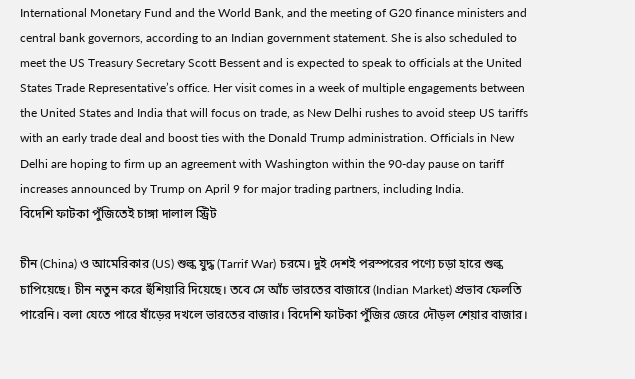International Monetary Fund and the World Bank, and the meeting of G20 finance ministers and central bank governors, according to an Indian government statement. She is also scheduled to meet the US Treasury Secretary Scott Bessent and is expected to speak to officials at the United States Trade Representative’s office. Her visit comes in a week of multiple engagements between the United States and India that will focus on trade, as New Delhi rushes to avoid steep US tariffs with an early trade deal and boost ties with the Donald Trump administration. Officials in New Delhi are hoping to firm up an agreement with Washington within the 90-day pause on tariff increases announced by Trump on April 9 for major trading partners, including India.
বিদেশি ফাটকা পুঁজিতেই চাঙ্গা দালাল স্ট্রিট

চীন (China) ও আমেরিকার (US) শুল্ক যুদ্ধ (Tarrif War) চরমে। দুই দেশই পরস্পরের পণ্যে চড়া হারে শুল্ক চাপিয়েছে। চীন নতুন করে হুঁশিয়ারি দিয়েছে। তবে সে আঁচ ভারতের বাজারে (Indian Market) প্রভাব ফেলতি পারেনি। বলা যেতে পারে ষাঁড়ের দখলে ভারতের বাজার। বিদেশি ফাটকা পুঁজির জেরে দৌড়ল শেয়ার বাজার।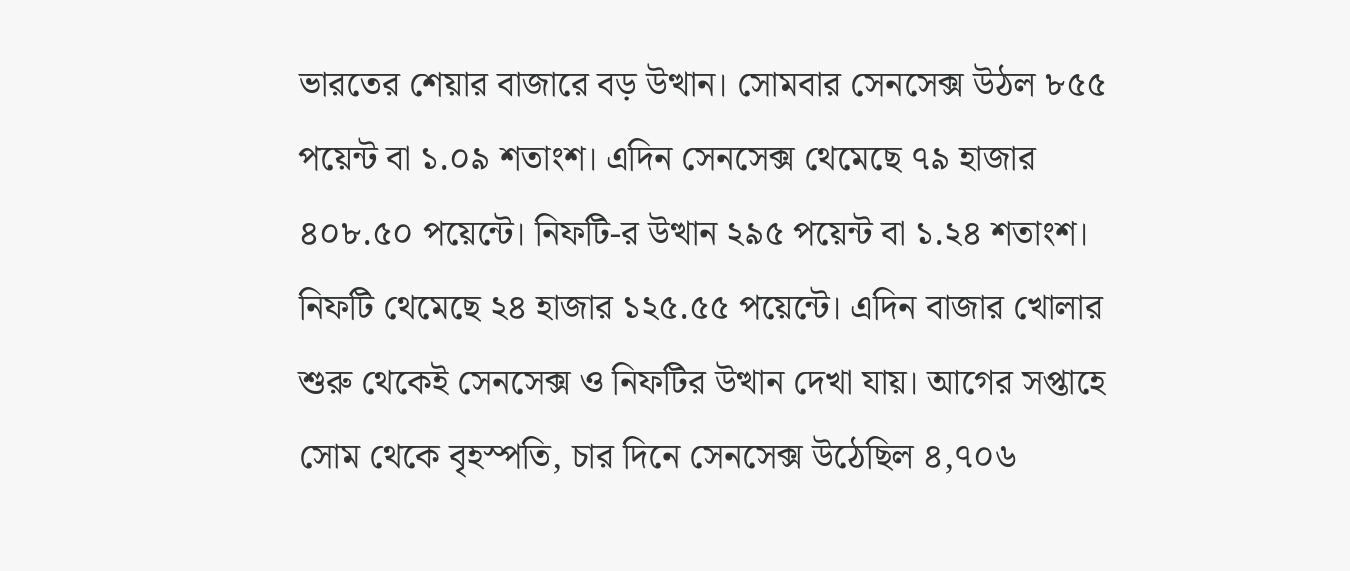ভারতের শেয়ার বাজারে বড় উত্থান। সোমবার সেনসেক্স উঠল ৮৫৫ পয়েন্ট বা ১.০৯ শতাংশ। এদিন সেনসেক্স থেমেছে ৭৯ হাজার ৪০৮.৫০ পয়েন্টে। নিফটি-র উত্থান ২৯৫ পয়েন্ট বা ১.২৪ শতাংশ। নিফটি থেমেছে ২৪ হাজার ১২৫.৫৫ পয়েন্টে। এদিন বাজার খোলার শুরু থেকেই সেনসেক্স ও নিফটির উত্থান দেখা যায়। আগের সপ্তাহে সোম থেকে বৃহস্পতি, চার দিনে সেনসেক্স উঠেছিল ৪,৭০৬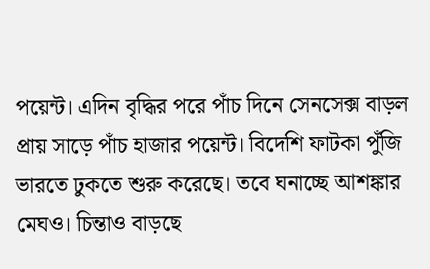পয়েন্ট। এদিন বৃদ্ধির পরে পাঁচ দিনে সেনসেক্স বাড়ল প্রায় সাড়ে পাঁচ হাজার পয়েন্ট। বিদেশি ফাটকা পুঁজি ভারতে ঢুকতে শুরু করেছে। তবে ঘনাচ্ছে আশঙ্কার মেঘও। চিন্তাও বাড়ছে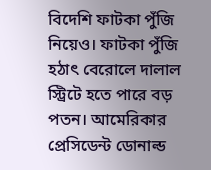বিদেশি ফাটকা পুঁজি নিয়েও। ফাটকা পুঁজি হঠাৎ বেরোলে দালাল স্ট্রিটে হতে পারে বড় পতন। আমেরিকার প্রেসিডেন্ট ডোনাল্ড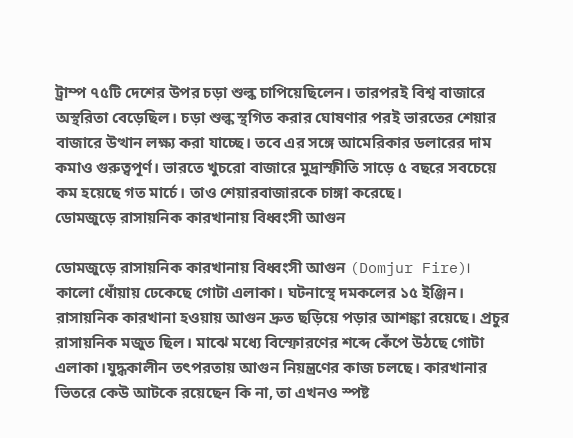ট্রাম্প ৭৫টি দেশের উপর চড়া শুল্ক চাপিয়েছিলেন। তারপরই বিশ্ব বাজারে অস্থরিতা বেড়েছিল। চড়া শুল্ক স্থগিত করার ঘোষণার পরই ভারতের শেয়ার বাজারে উত্থান লক্ষ্য করা যাচ্ছে। তবে এর সঙ্গে আমেরিকার ডলারের দাম কমাও গুরুত্বপূর্ণ। ভারতে খুচরো বাজারে মুদ্রাস্ফীতি সাড়ে ৫ বছরে সবচেয়ে কম হয়েছে গত মার্চে। তাও শেয়ারবাজারকে চাঙ্গা করেছে।
ডোমজুড়ে রাসায়নিক কারখানায় বিধ্বংসী আগুন

ডোমজুড়ে রাসায়নিক কারখানায় বিধ্বংসী আগুন (Domjur Fire)। কালো ধোঁয়ায় ঢেকেছে গোটা এলাকা। ঘটনাস্থে দমকলের ১৫ ইঞ্জিন। রাসায়নিক কারখানা হওয়ায় আগুন দ্রুত ছড়িয়ে পড়ার আশঙ্কা রয়েছে। প্রচুর রাসায়নিক মজুত ছিল। মাঝে মধ্যে বিস্ফোরণের শব্দে কেঁপে উঠছে গোটা এলাকা।যুদ্ধকালীন তৎপরতায় আগুন নিয়ন্ত্রণের কাজ চলছে। কারখানার ভিতরে কেউ আটকে রয়েছেন কি না, তা এখনও স্পষ্ট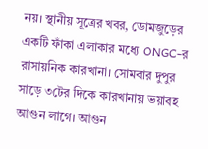নয়। স্থানীয় সূত্রের খবর, ডোমজুড়ের একটি ফাঁকা এলাকার মধ্যে ONGC-র রাসায়নিক কারখানা। সোমবার দুপুর সাড়ে ৩টের দিকে কারখানায় ভয়াবহ আগুন লাগে। আগুন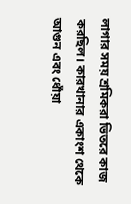লাগার সময় শ্রমিকরা ভিতরে কাজ করছিল। কারখানার একাংশ থেকে আগুন এবং ধোঁয়া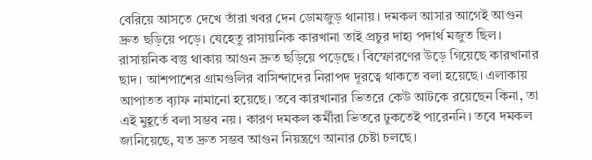বেরিয়ে আসতে দেখে তাঁরা খবর দেন ডোমজুড় থানায়। দমকল আসার আগেই আগুন দ্রুত ছড়িয়ে পড়ে। যেহেতু রাসায়নিক কারখানা তাই প্রচুর দাহ্য পদার্থ মজুত ছিল। রাসায়নিক বস্তু থাকায় আগুন দ্রুত ছড়িয়ে পড়েছে। বিস্ফোরণের উড়ে গিয়েছে কারখানার ছাদ। আশপাশের গ্রামগুলির বাসিন্দাদের নিরাপদ দূরত্বে থাকতে বলা হয়েছে। এলাকায় আপাতত ব়্যাফ নামানো হয়েছে। তবে কারখানার ভিতরে কেউ আটকে রয়েছেন কিনা, তা এই মুহূর্তে বলা সম্ভব নয়। কারণ দমকল কর্মীরা ভিতরে ঢুকতেই পারেননি। তবে দমকল জানিয়েছে, যত দ্রুত সম্ভব আগুন নিয়ন্ত্রণে আনার চেষ্টা চলছে।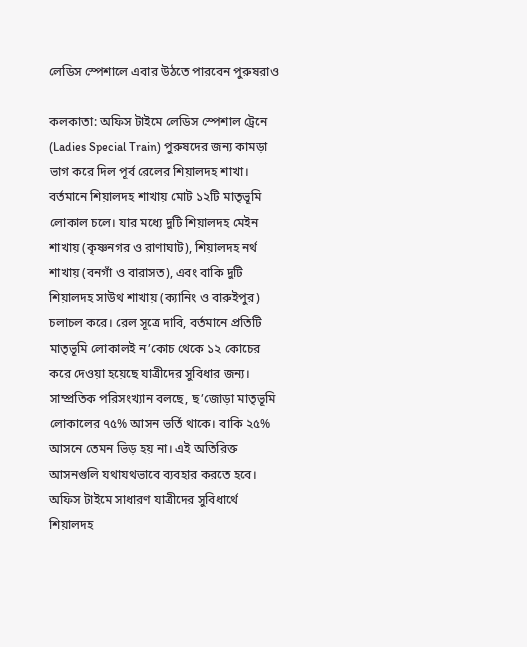লেডিস স্পেশালে এবার উঠতে পারবেন পুরুষরাও

কলকাতা: অফিস টাইমে লেডিস স্পেশাল ট্রেনে (Ladies Special Train) পুরুষদের জন্য কামড়া ভাগ করে দিল পূর্ব রেলের শিয়ালদহ শাখা। বর্তমানে শিয়ালদহ শাখায় মোট ১২টি মাতৃভূমি লোকাল চলে। যার মধ্যে দুটি শিয়ালদহ মেইন শাখায় (কৃষ্ণনগর ও রাণাঘাট), শিয়ালদহ নর্থ শাখায় (বনগাঁ ও বারাসত), এবং বাকি দুটি শিয়ালদহ সাউথ শাখায় (ক্যানিং ও বারুইপুর) চলাচল করে। রেল সূত্রে দাবি, বর্তমানে প্রতিটি মাতৃভূমি লোকালই ন’কোচ থেকে ১২ কোচের করে দেওয়া হয়েছে যাত্রীদের সুবিধার জন্য। সাম্প্রতিক পরিসংখ্যান বলছে, ছ’জোড়া মাতৃভূমি লোকালের ৭৫% আসন ভর্তি থাকে। বাকি ২৫% আসনে তেমন ভিড় হয় না। এই অতিরিক্ত আসনগুলি যথাযথভাবে ব্যবহার করতে হবে। অফিস টাইমে সাধারণ যাত্রীদের সুবিধার্থে শিয়ালদহ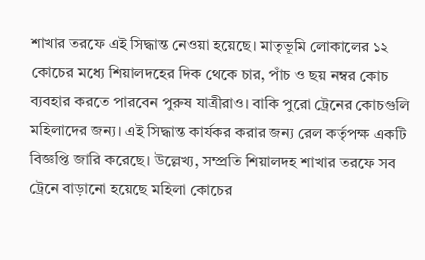শাখার তরফে এই সিদ্ধান্ত নেওয়া হয়েছে। মাতৃভূমি লোকালের ১২ কোচের মধ্যে শিয়ালদহের দিক থেকে চার, পাঁচ ও ছয় নম্বর কোচ ব্যবহার করতে পারবেন পুরুষ যাত্রীরাও। বাকি পুরো ট্রেনের কোচগুলি মহিলাদের জন্য। এই সিদ্ধান্ত কার্যকর করার জন্য রেল কর্তৃপক্ষ একটি বিজ্ঞপ্তি জারি করেছে। উল্লেখ্য, সম্প্রতি শিয়ালদহ শাখার তরফে সব ট্রেনে বাড়ানো হয়েছে মহিলা কোচের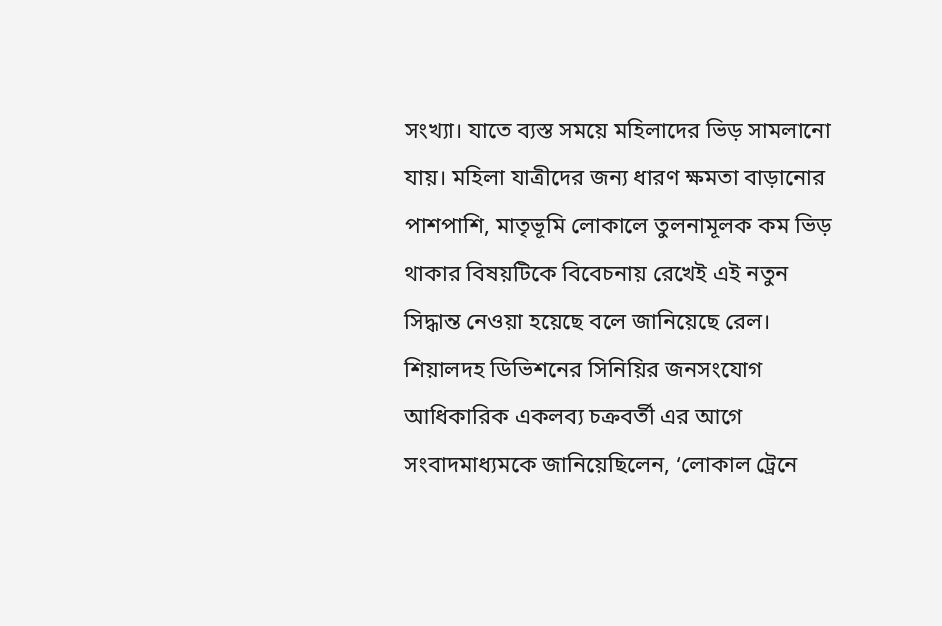সংখ্যা। যাতে ব্যস্ত সময়ে মহিলাদের ভিড় সামলানো যায়। মহিলা যাত্রীদের জন্য ধারণ ক্ষমতা বাড়ানোর পাশপাশি, মাতৃভূমি লোকালে তুলনামূলক কম ভিড় থাকার বিষয়টিকে বিবেচনায় রেখেই এই নতুন সিদ্ধান্ত নেওয়া হয়েছে বলে জানিয়েছে রেল। শিয়ালদহ ডিভিশনের সিনিয়ির জনসংযোগ আধিকারিক একলব্য চক্রবর্তী এর আগে সংবাদমাধ্যমকে জানিয়েছিলেন, ‘লোকাল ট্রেনে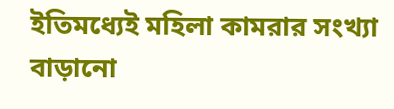ইতিমধ্যেই মহিলা কামরার সংখ্যা বাড়ানো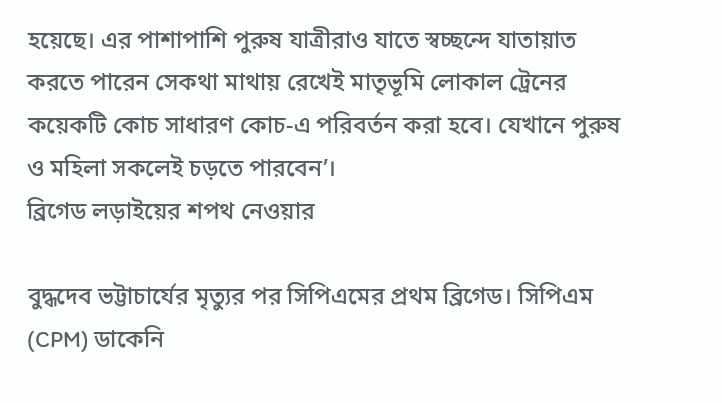হয়েছে। এর পাশাপাশি পুরুষ যাত্রীরাও যাতে স্বচ্ছন্দে যাতায়াত করতে পারেন সেকথা মাথায় রেখেই মাতৃভূমি লোকাল ট্রেনের কয়েকটি কোচ সাধারণ কোচ-এ পরিবর্তন করা হবে। যেখানে পুরুষ ও মহিলা সকলেই চড়তে পারবেন’।
ব্রিগেড লড়াইয়ের শপথ নেওয়ার

বুদ্ধদেব ভট্টাচার্যের মৃত্যুর পর সিপিএমের প্রথম ব্রিগেড। সিপিএম (CPM) ডাকেনি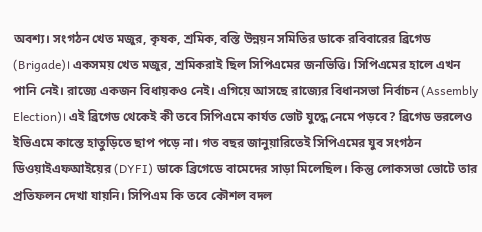অবশ্য। সংগঠন খেত মজুর, কৃষক, শ্রমিক, বস্তি উন্নয়ন সমিতির ডাকে রবিবারের ব্রিগেড (Brigade)। একসময় খেত মজুর, শ্রমিকরাই ছিল সিপিএমের জনভিত্তি। সিপিএমের হালে এখন পানি নেই। রাজ্যে একজন বিধায়কও নেই। এগিয়ে আসছে রাজ্যের বিধানসভা নির্বাচন (Assembly Election)। এই ব্রিগেড থেকেই কী তবে সিপিএমে কার্যত ভোট যুদ্ধে নেমে পড়বে? ব্রিগেড ভরলেও ইভিএমে কাস্তে হাতুড়িতে ছাপ পড়ে না। গত বছর জানুয়ারিতেই সিপিএমের যুব সংগঠন ডিওয়াইএফআইয়ের (DYFI) ডাকে ব্রিগেডে বামেদের সাড়া মিলেছিল। কিন্তু লোকসভা ভোটে তার প্রতিফলন দেখা যায়নি। সিপিএম কি তবে কৌশল বদল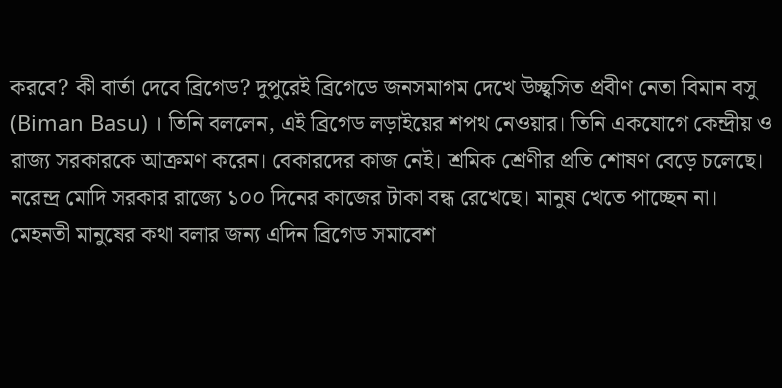করবে? কী বার্তা দেবে ব্রিগেড? দুপুরেই ব্রিগেডে জনসমাগম দেখে উচ্ছ্বসিত প্রবীণ নেতা বিমান বসু (Biman Basu) । তিনি বললেন, এই ব্রিগেড লড়াইয়ের শপথ নেওয়ার। তিনি একযোগে কেন্দ্রীয় ও রাজ্য সরকারকে আক্রমণ করেন। বেকারদের কাজ নেই। শ্রমিক শ্রেণীর প্রতি শোষণ বেড়ে চলেছে। নরেন্দ্র মোদি সরকার রাজ্যে ১০০ দিনের কাজের টাকা বন্ধ রেখেছে। মানুষ খেতে পাচ্ছেন না। মেহনতী মানুষের কথা বলার জন্য এদিন ব্রিগেড সমাবেশ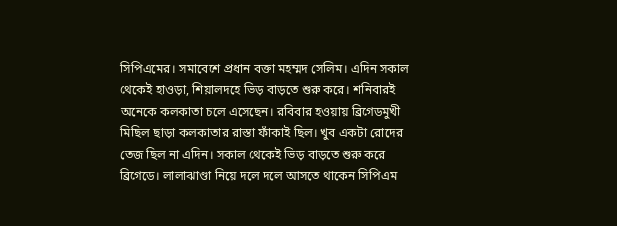সিপিএমের। সমাবেশে প্রধান বক্তা মহম্মদ সেলিম। এদিন সকাল থেকেই হাওড়া, শিয়ালদহে ভিড় বাড়তে শুরু করে। শনিবারই অনেকে কলকাতা চলে এসেছেন। রবিবার হওয়ায় ব্রিগেডমুখী মিছিল ছাড়া কলকাতার রাস্তা ফাঁকাই ছিল। খুব একটা রোদের তেজ ছিল না এদিন। সকাল থেকেই ভিড় বাড়তে শুরু করে ব্রিগেডে। লালাঝাণ্ডা নিয়ে দলে দলে আসতে থাকেন সিপিএম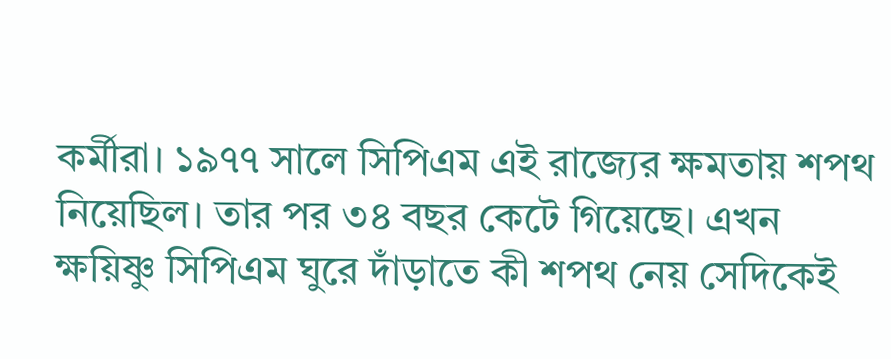কর্মীরা। ১৯৭৭ সালে সিপিএম এই রাজ্যের ক্ষমতায় শপথ নিয়েছিল। তার পর ৩৪ বছর কেটে গিয়েছে। এখন ক্ষয়িষ্ণু সিপিএম ঘুরে দাঁড়াতে কী শপথ নেয় সেদিকেই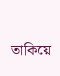তাকিয়ে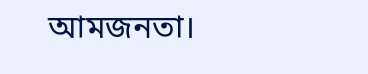আমজনতা।